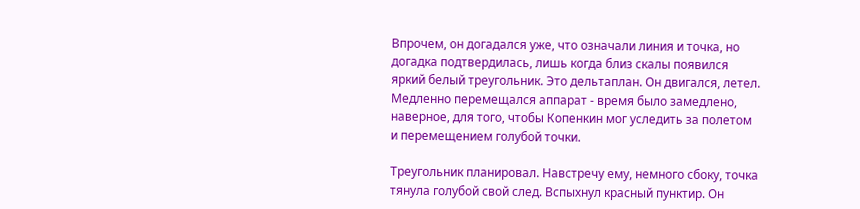Впрочем, он догадался уже, что означали линия и точка, но догадка подтвердилась, лишь когда близ скалы появился яркий белый треугольник. Это дельтаплан. Он двигался, летел. Медленно перемещался аппарат - время было замедлено, наверное, для того, чтобы Копенкин мог уследить за полетом и перемещением голубой точки.

Треугольник планировал. Навстречу ему, немного сбоку, точка тянула голубой свой след. Вспыхнул красный пунктир. Он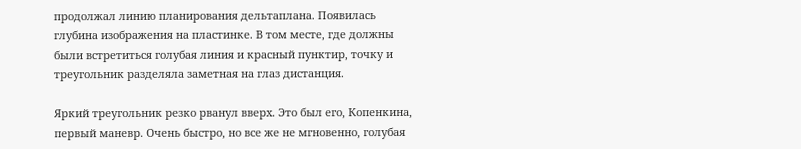продолжал линию планирования дельтаплана. Появилась глубина изображения на пластинке. В том месте, где должны были встретиться голубая линия и красный пунктир, точку и треугольник разделяла заметная на глаз дистанция.

Яркий треугольник резко рванул вверх. Это был его, Копенкина, первый маневр. Очень быстро, но все же не мгновенно, голубая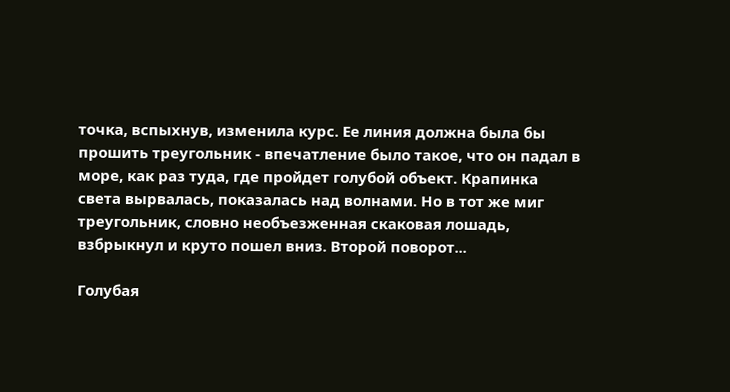точка, вспыхнув, изменила курс. Ее линия должна была бы прошить треугольник - впечатление было такое, что он падал в море, как раз туда, где пройдет голубой объект. Крапинка света вырвалась, показалась над волнами. Но в тот же миг треугольник, словно необъезженная скаковая лошадь, взбрыкнул и круто пошел вниз. Второй поворот...

Голубая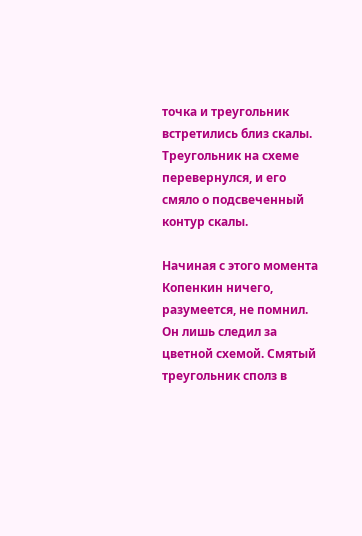точка и треугольник встретились близ скалы. Треугольник на схеме перевернулся, и его смяло о подсвеченный контур скалы.

Начиная с этого момента Копенкин ничего, разумеется, не помнил. Он лишь следил за цветной схемой. Смятый треугольник сполз в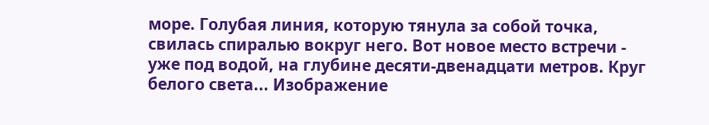море. Голубая линия, которую тянула за собой точка, свилась спиралью вокруг него. Вот новое место встречи - уже под водой, на глубине десяти-двенадцати метров. Круг белого света... Изображение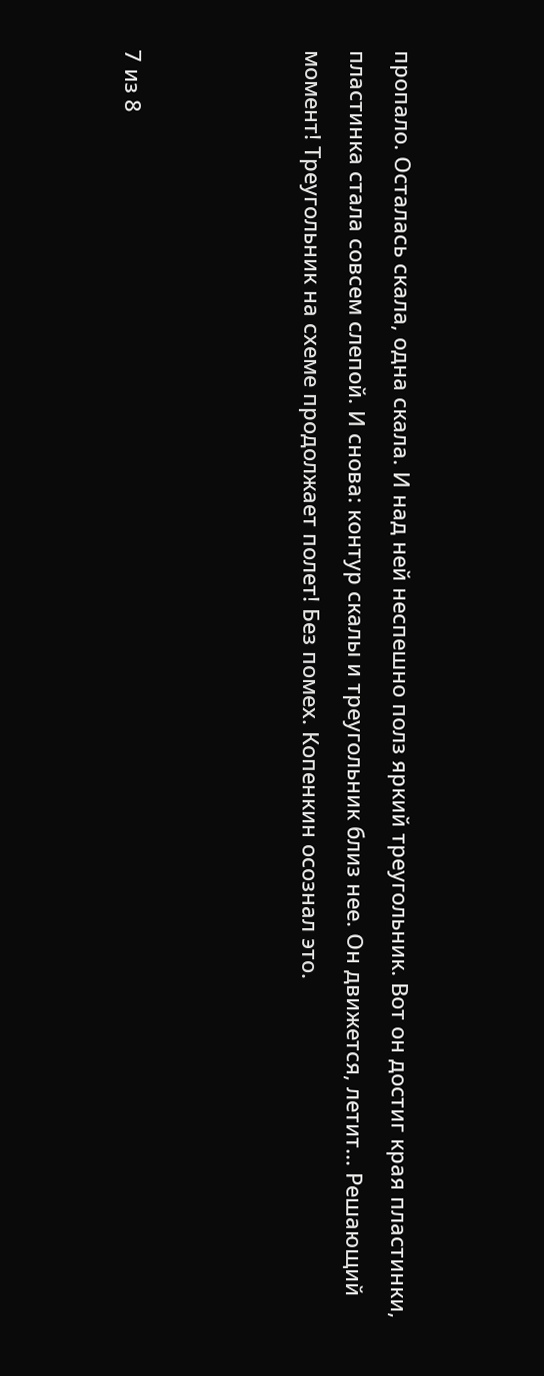пропало. Осталась скала, одна скала. И над ней неспешно полз яркий треугольник. Вот он достиг края пластинки, пластинка стала совсем слепой. И снова: контур скалы и треугольник близ нее. Он движется, летит... Решающий момент! Треугольник на схеме продолжает полет! Без помех. Копенкин осознал это.



7 из 8